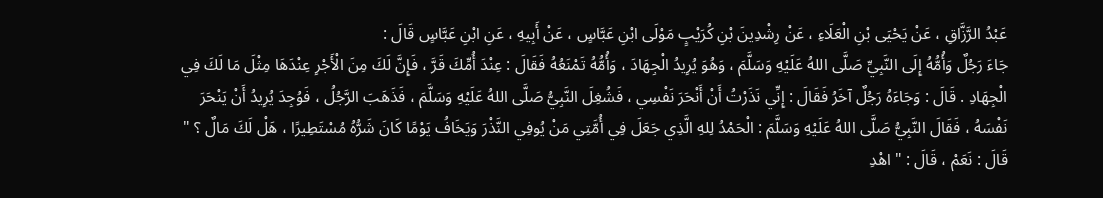عَبْدُ الرَّزَّاقِ ، عَنْ يَحْيَى بْنِ الْعَلَاءِ ، عَنْ رِشْدِينَ بْنِ كُرَيْبٍ مَوْلَى ابْنِ عَبَّاسٍ ، عَنْ أَبِيهِ ، عَنِ ابْنِ عَبَّاسٍ قَالَ :
جَاءَ رَجُلٌ وَأُمُّهُ إِلَى النَّبِيِّ صَلَّى اللهُ عَلَيْهِ وَسَلَّمَ ، وَهُوَ يُرِيدُ الْجِهَادَ ، وَأُمُّهُ تَمْنَعُهُ فَقَالَ : عِنْدَ أُمِّكَ قَرَّ ، فَإِنَّ لَكَ مِنَ الْأَجْرِ عِنْدَهَا مِثْلَ مَا لَكَ فِي الْجِهَادِ . قَالَ : وَجَاءَهُ رَجُلٌ آخَرُ فَقَالَ : إِنِّي نَذَرْتُ أَنْ أَنْحَرَ نَفْسِي ، فَشُغِلَ النَّبِيُّ صَلَّى اللهُ عَلَيْهِ وَسَلَّمَ ، فَذَهَبَ الرَّجُلُ ، فَوُجِدَ يُرِيدُ أَنْ يَنْحَرَ نَفْسَهُ ، فَقَالَ النَّبِيُّ صَلَّى اللهُ عَلَيْهِ وَسَلَّمَ : الْحَمْدُ لِلهِ الَّذِي جَعَلَ فِي أُمَّتِي مَنْ يُوفِي النَّذْرَ وَيَخَافُ يَوْمًا كَانَ شَرُّهُ مُسْتَطِيرًا ، هَلْ لَكَ مَالٌ ؟ " قَالَ : نَعَمْ ، قَالَ : " اهْدِ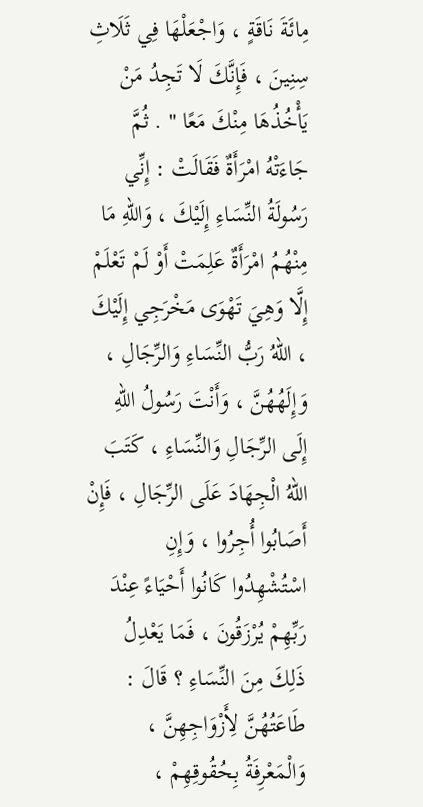مِائَةَ نَاقَةٍ ، وَاجْعَلْهَا فِي ثَلَاثِ سِنِينَ ، فَإِنَّكَ لَا تَجِدُ مَنْ يَأْخُذُهَا مِنْكَ مَعًا " . ثُمَّ جَاءَتْهُ امْرَأَةٌ فَقَالَتْ : إِنِّي رَسُولَةُ النِّسَاءِ إِلَيْكَ ، وَاللهِ مَا مِنْهُمُ امْرَأَةٌ عَلِمَتْ أَوْ لَمْ تَعْلَمْ إِلَّا وَهِيَ تَهْوَى مَخْرَجِي إِلَيْكَ ، اللهُ رَبُّ النِّسَاءِ وَالرِّجَالِ ، وَإِلَهُهُنَّ ، وَأَنْتَ رَسُولُ اللهِ إِلَى الرِّجَالِ وَالنِّسَاءِ ، كَتَبَ اللهُ الْجِهَادَ عَلَى الرِّجَالِ ، فَإِنْ أَصَابُوا أُجِرُوا ، وَإِنِ اسْتُشْهِدُوا كَانُوا أَحْيَاءً عِنْدَ رَبِّهِمْ يُرْزَقُونَ ، فَمَا يَعْدِلُ ذَلِكَ مِنَ النِّسَاءِ ؟ قَالَ : طَاعَتُهُنَّ لِأَزْوَاجِهِنَّ ، وَالْمَعْرِفَةُ بِحُقُوقِهِمْ ،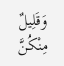وَقَلِيلٌ مِنْكُنَّ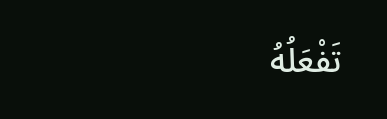تَفْعَلُهُ